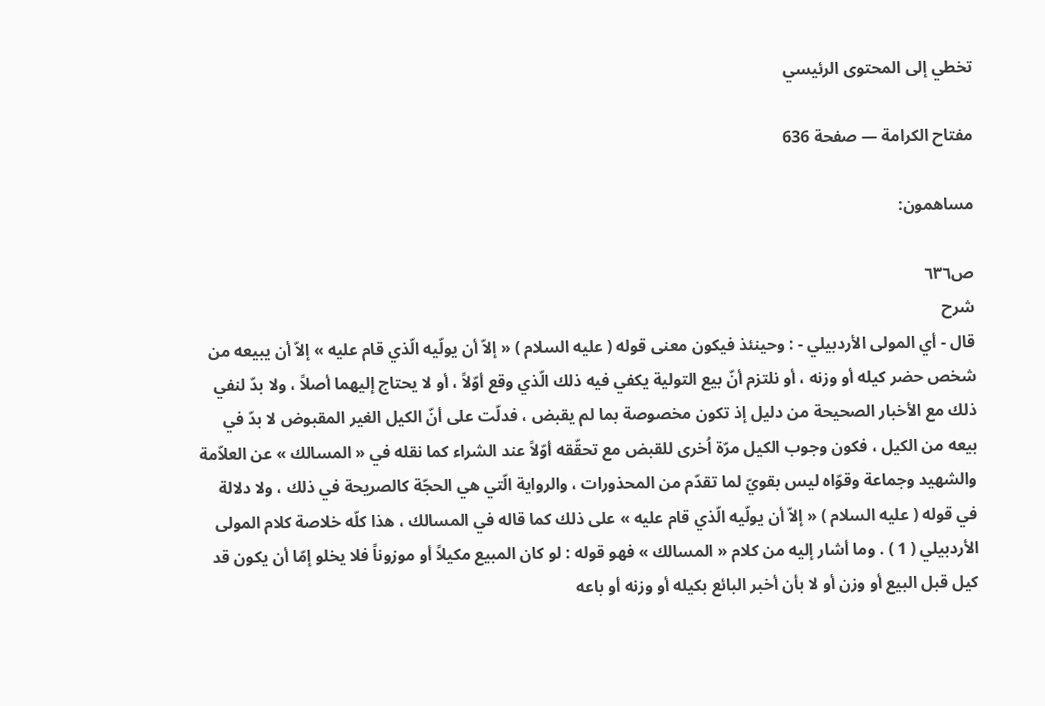تخطي إلى المحتوى الرئيسي

مفتاح الكرامة — صفحة 636

مساهمون:

ص٦٣٦
شرح
قال - أي المولى الأردبيلي - : وحينئذ فيكون معنى قوله ( عليه السلام ) « إلاّ أن يولّيه الّذي قام عليه » إلاّ أن يبيعه من شخص حضر كيله أو وزنه ، أو نلتزم أنّ بيع التولية يكفي فيه ذلك الّذي وقع أوّلاً ، أو لا يحتاج إليهما أصلاً ، ولا بدّ لنفي ذلك مع الأخبار الصحيحة من دليل إذ تكون مخصوصة بما لم يقبض ، فدلّت على أنّ الكيل الغير المقبوض لا بدّ في بيعه من الكيل ، فكون وجوب الكيل مرّة اُخرى للقبض مع تحقّقه أوّلاً عند الشراء كما نقله في « المسالك » عن العلاّمة والشهيد وجماعة وقوّاه ليس بقويّ لما تقدّم من المحذورات ، والرواية الّتي هي الحجّة كالصريحة في ذلك ، ولا دلالة في قوله ( عليه السلام ) « إلاّ أن يولّيه الّذي قام عليه » على ذلك كما قاله في المسالك ، هذا كلّه خلاصة كلام المولى الأردبيلي ( 1 ) . وما أشار إليه من كلام « المسالك » فهو قوله : لو كان المبيع مكيلاً أو موزوناً فلا يخلو إمّا أن يكون قد كيل قبل البيع أو وزن أو لا بأن أخبر البائع بكيله أو وزنه أو باعه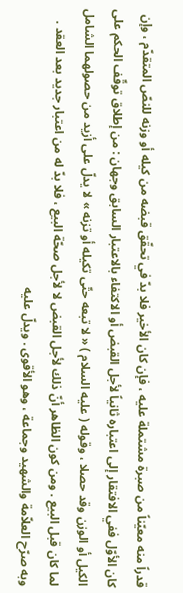قدراً منه معيّناً من صبرة مشتملة عليه ، فإن كان الأخير فلا بدّ في تحقّق قبضه من كيله أو وزنه للنصّ المتقدّم ، وإن كان الأوّل ففي الافتقار إلى اعتباره ثانياً لأجل القبض أو الاكتفاء بالاعتبار السابق وجهان : من إطلاق توقّف الحكم على الكيل أو الوزن وقد حصلا ، وقوله ( عليه السلام ) « لا تبعه حتّى تكيله أو تزنه » لا يدلّ على أزيد من حصولهما الشامل لما كان قبل البيع . ومن كون الظاهر أنّ ذلك لأجل القبض لا لأجل صحّة البيع ، فلا بدّ له من اعتبار جديد بعد العقد . وبه صرّح العلاّمة والشهيد وجماعة ، وهو الأقوى . ويدلّ عليه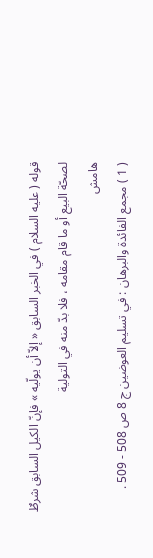قوله ( عليه السلام ) في الخبر السابق « إلاّ أن يولّيه » فإنّ الكيل السابق شرطٌ لصحّة البيع أو ما قام مقامه ، فلا بدّ منه في التولية
هامش
( 1 ) مجمع الفائدة والبرهان : في تسليم العوضين ج 8 ص 508 - 509 .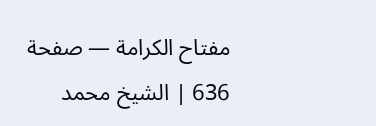مفتاح الكرامة — صفحة 636 | الشيخ محمد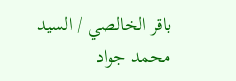باقر الخالصي / السيد محمد جواد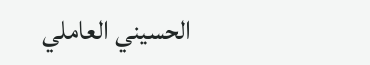الحسيني العاملي